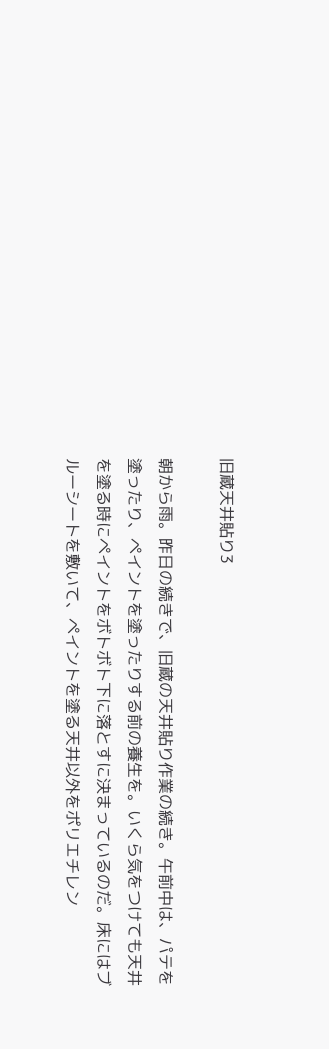旧蔵天井貼り3

朝から雨。昨日の続きで、旧蔵の天井貼り作業の続き。午前中は、パテを塗ったり、ペイントを塗ったりする前の養生を。いくら気をつけても天井を塗る時にペイントをボトボト下に落とすに決まっているのだ。床にはブルーシートを敷いて、ペイントを塗る天井以外をポリエチレン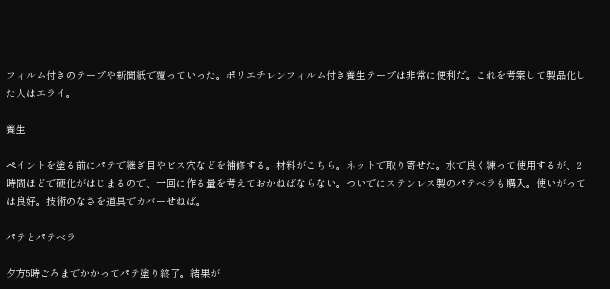フィルム付きのテープや新聞紙で覆っていった。ポリエチレンフィルム付き養生テープは非常に便利だ。これを考案して製品化した人はエライ。

養生

ペイントを塗る前にパテで継ぎ目やビス穴などを補修する。材料がこちら。ネットで取り寄せた。水で良く練って使用するが、2時間ほどで硬化がはじまるので、一回に作る量を考えておかねばならない。ついでにステンレス製のパテベラも購入。使いがっては良好。技術のなさを道具でカバーせねば。

パテとパテベラ

夕方5時ごろまでかかってパテ塗り終了。結果が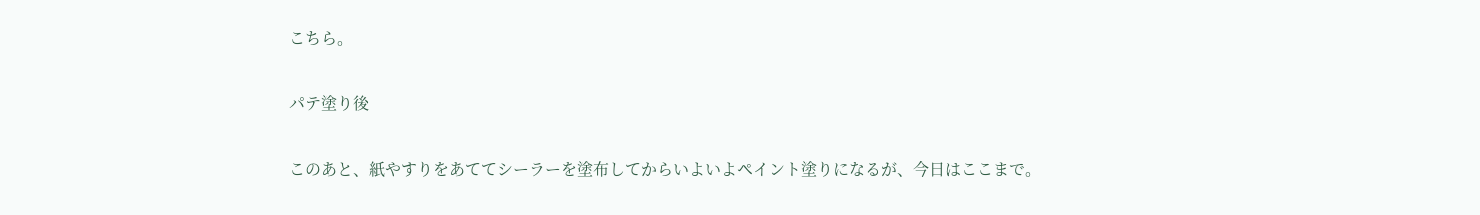こちら。

パテ塗り後

このあと、紙やすりをあててシーラーを塗布してからいよいよペイント塗りになるが、今日はここまで。